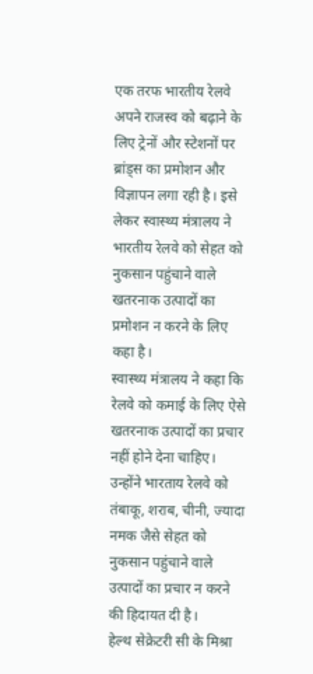एक तरफ भारतीय रेलवे अपने राजस्व को बढ़ाने के लिए ट्रेनों और स्टेशनों पर ब्रांड्स का प्रमोशन और विज्ञापन लगा रही है। इसे लेकर स्वास्थ्य मंत्रालय ने भारतीय रेलवे को सेहत को नुकसान पहुंचाने वाले खतरनाक उत्पादों का प्रमोशन न करने के लिए कहा है।
स्वास्थ्य मंत्रालय ने कहा कि रेलवे को कमाई के लिए ऐसे खतरनाक उत्पादों का प्रचार नहीं होने देना चाहिए। उन्होंने भारताय रेलवे को तंबाकू, शराब, चीनी, ज्यादा नमक जैसे सेहत को नुकसान पहुंचाने वाले उत्पादों का प्रचार न करने की हिदायत दी है।
हेल्थ सेक्रेटरी सी के मिश्रा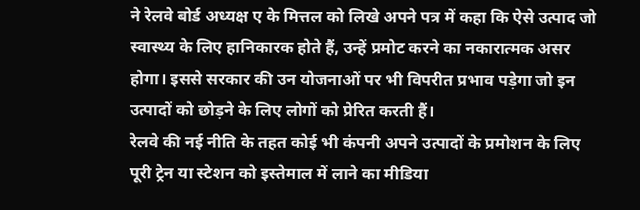ने रेलवे बोर्ड अध्यक्ष ए के मित्तल को लिखे अपने पत्र में कहा कि ऐसे उत्पाद जो स्वास्थ्य के लिए हानिकारक होते हैं, उन्हें प्रमोट करने का नकारात्मक असर होगा। इससे सरकार की उन योजनाओं पर भी विपरीत प्रभाव पड़ेगा जो इन उत्पादों को छोड़ने के लिए लोगों को प्रेरित करती हैं।
रेलवे की नई नीति के तहत कोई भी कंपनी अपने उत्पादों के प्रमोशन के लिए पूरी ट्रेन या स्टेशन को इस्तेमाल में लाने का मीडिया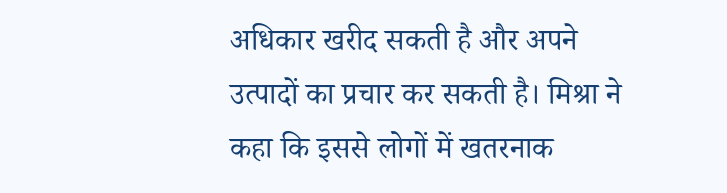अधिकार खरीद सकती है और अपने उत्पादों का प्रचार कर सकती है। मिश्रा ने कहा कि इससे लोगों में खतरनाक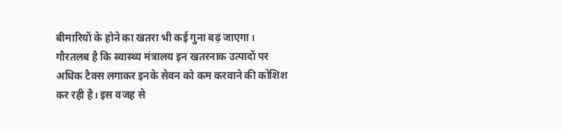बीमारियों के होने का खतरा भी कई गुना बढ़ जाएगा।
गौरतलब है कि स्वास्थ्य मंत्रालय इन खतरनाक उत्पादों पर अधिक टैक्स लगाकर इनके सेवन को कम करवाने की कोशिश कर रही है। इस वजह से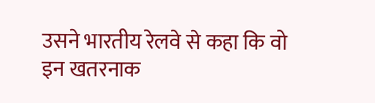उसने भारतीय रेलवे से कहा कि वो इन खतरनाक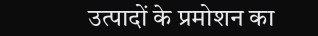उत्पादों के प्रमोशन का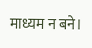माध्यम न बने।